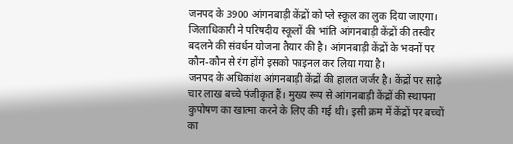जनपद के 3900 आंगनबाड़ी केंद्रों को प्ले स्कूल का लुक दिया जाएगा। जिलाधिकारी ने परिषदीय स्कूलों की भांति आंगनबाड़ी केंद्रों की तस्वीर बदलने की संवर्धन योजना तैयार की है। आंगनबाड़ी केंद्रों के भवनों पर कौन-कौन से रंग होंगे इसको फाइनल कर लिया गया है।
जनपद के अधिकांश आंगनबाड़ी केंद्रों की हालत जर्जर है। केंद्रों पर साढ़े चार लाख बच्चे पंजीकृत हैं। मुख्य रूप से आंगनबाड़ी केंद्रों की स्थापना कुपोषण का खात्मा करने के लिए की गई थी। इसी क्रम में केंद्रों पर बच्चों का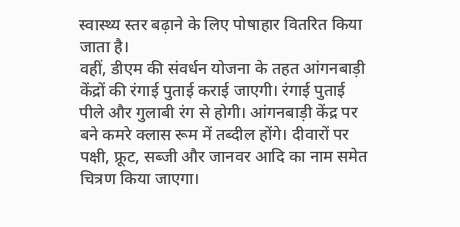स्वास्थ्य स्तर बढ़ाने के लिए पोषाहार वितरित किया जाता है।
वहीं, डीएम की संवर्धन योजना के तहत आंगनबाड़ी केंद्रों की रंगाई पुताई कराई जाएगी। रंगाई पुताई पीले और गुलाबी रंग से होगी। आंगनबाड़ी केंद्र पर बने कमरे क्लास रूम में तब्दील होंगे। दीवारों पर पक्षी, फ्रूट, सब्जी और जानवर आदि का नाम समेत चित्रण किया जाएगा।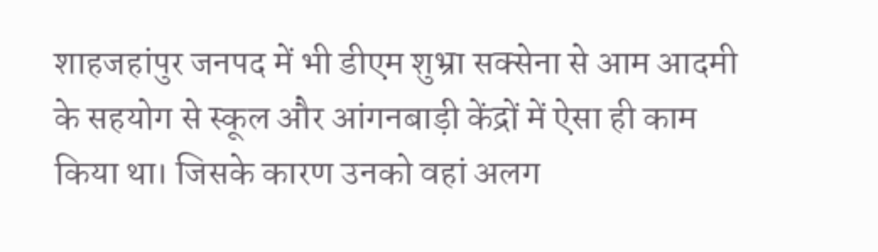शाहजहांपुर जनपद में भी डीएम शुभ्रा सक्सेना से आम आदमी के सहयोग से स्कूल और आंगनबाड़ी केंद्रों में ऐसा ही काम किया था। जिसके कारण उनको वहां अलग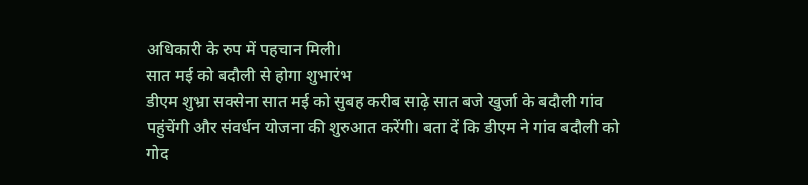अधिकारी के रुप में पहचान मिली।
सात मई को बदौली से होगा शुभारंभ
डीएम शुभ्रा सक्सेना सात मई को सुबह करीब साढ़े सात बजे खुर्जा के बदौली गांव पहुंचेंगी और संवर्धन योजना की शुरुआत करेंगी। बता दें कि डीएम ने गांव बदौली को गोद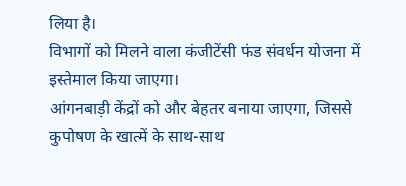लिया है।
विभागों को मिलने वाला कंजीटेंसी फंड संवर्धन योजना में इस्तेमाल किया जाएगा।
आंगनबाड़ी केंद्रों को और बेहतर बनाया जाएगा, जिससे कुपोषण के खात्में के साथ-साथ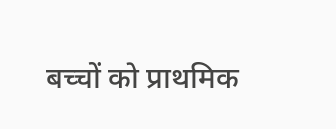बच्चों को प्राथमिक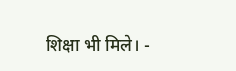शिक्षा भी मिले। -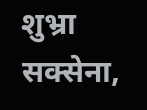शुभ्रा सक्सेना,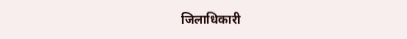जिलाधिकारी